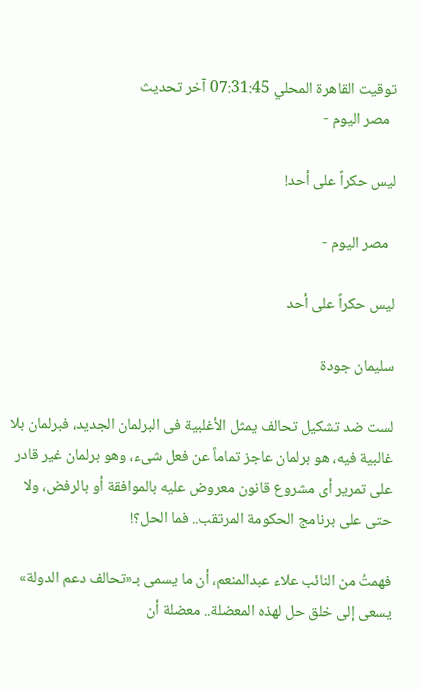توقيت القاهرة المحلي 07:31:45 آخر تحديث
  مصر اليوم -

ليس حكراً على أحد!

  مصر اليوم -

ليس حكراً على أحد

سليمان جودة

لست ضد تشكيل تحالف يمثل الأغلبية فى البرلمان الجديد، فبرلمان بلا غالبية فيه، هو برلمان عاجز تماماً عن فعل شىء، وهو برلمان غير قادر على تمرير أى مشروع قانون معروض عليه بالموافقة أو بالرفض، ولا حتى على برنامج الحكومة المرتقب.. فما الحل؟!

فهمتُ من النائب علاء عبدالمنعم، أن ما يسمى بـ«تحالف دعم الدولة» يسعى إلى خلق حل لهذه المعضلة.. معضلة أن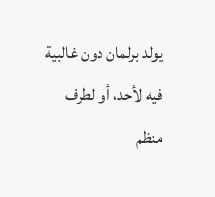يولد برلمان دون غالبية فيه لأحد، أو لطرف منظم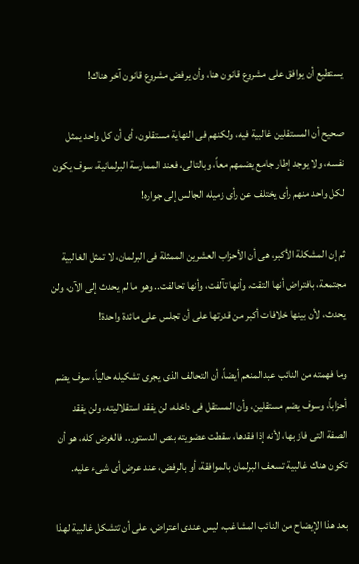يستطيع أن يوافق على مشروع قانون هنا، وأن يرفض مشروع قانون آخر هناك!

صحيح أن المستقلين غالبية فيه، ولكنهم فى النهاية مستقلون، أى أن كل واحد يمثل نفسه، ولا يوجد إطار جامع يضمهم معاً، وبالتالى، فعند الممارسة البرلمانية، سوف يكون لكل واحد منهم رأى يختلف عن رأى زميله الجالس إلى جواره!

ثم إن المشكلة الأكبر، هى أن الأحزاب العشرين الممثلة فى البرلمان، لا تمثل الغالبية مجتمعة، بافتراض أنها التقت، وأنها تآلفت، وأنها تحالفت.. وهو ما لم يحدث إلى الآن، ولن يحدث، لأن بينها خلافات أكبر من قدرتها على أن تجلس على مائدة واحدة!

وما فهمته من النائب عبدالمنعم أيضاً، أن التحالف الذى يجرى تشكيله حالياً، سوف يضم أحزاباً، وسوف يضم مستقلين، وأن المستقل فى داخله، لن يفقد استقلاليته، ولن يفقد الصفة التى فاز بها، لأنه إذا فقدها، سقطت عضويته بنص الدستور.. فالغرض كله، هو أن تكون هناك غالبية تسعف البرلمان بالموافقة، أو بالرفض، عند عرض أى شىء عليه.

بعد هذا الإيضاح من النائب المشاغب، ليس عندى اعتراض، على أن تتشكل غالبية لهذا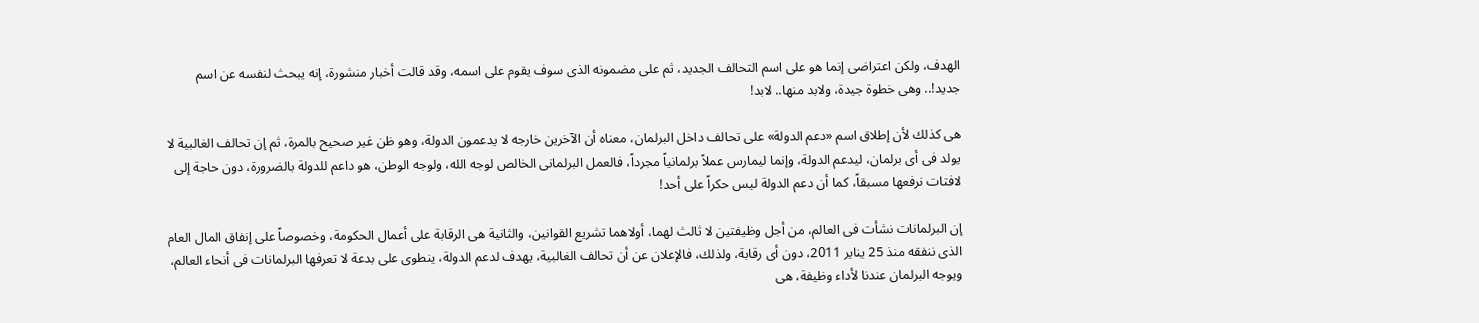الهدف، ولكن اعتراضى إنما هو على اسم التحالف الجديد، ثم على مضمونه الذى سوف يقوم على اسمه، وقد قالت أخبار منشورة، إنه يبحث لنفسه عن اسم جديد!.. وهى خطوة جيدة، ولابد منها.. لابد!

هى كذلك لأن إطلاق اسم «دعم الدولة» على تحالف داخل البرلمان، معناه أن الآخرين خارجه لا يدعمون الدولة، وهو ظن غير صحيح بالمرة، ثم إن تحالف الغالبية لا يولد فى أى برلمان، ليدعم الدولة، وإنما ليمارس عملاً برلمانياً مجرداً، فالعمل البرلمانى الخالص لوجه الله، ولوجه الوطن، هو داعم للدولة بالضرورة، دون حاجة إلى لافتات نرفعها مسبقاً، كما أن دعم الدولة ليس حكراً على أحد!

إن البرلمانات نشأت فى العالم، من أجل وظيفتين لا ثالث لهما، أولاهما تشريع القوانين، والثانية هى الرقابة على أعمال الحكومة، وخصوصاً على إنفاق المال العام الذى ننفقه منذ 25 يناير 2011، دون أى رقابة، ولذلك، فالإعلان عن أن تحالف الغالبية، يهدف لدعم الدولة، ينطوى على بدعة لا تعرفها البرلمانات فى أنحاء العالم، ويوجه البرلمان عندنا لأداء وظيفة، هى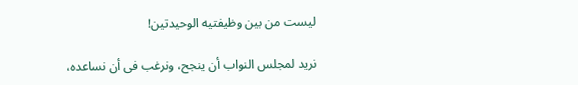ليست من بين وظيفتيه الوحيدتين!

نريد لمجلس النواب أن ينجح، ونرغب فى أن نساعده،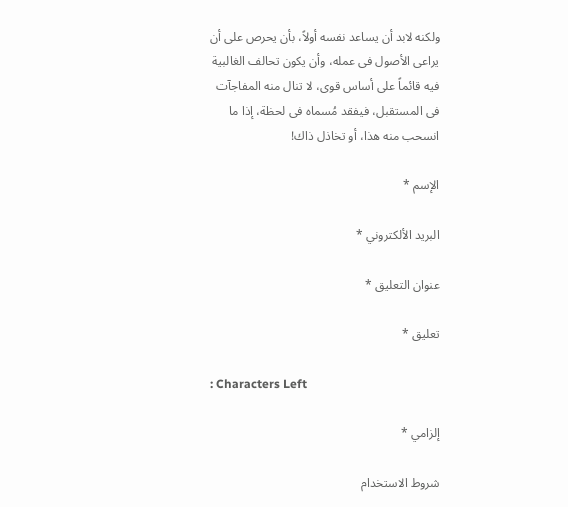ولكنه لابد أن يساعد نفسه أولاً، بأن يحرص على أن يراعى الأصول فى عمله، وأن يكون تحالف الغالبية فيه قائماً على أساس قوى، لا تنال منه المفاجآت فى المستقبل، فيفقد مُسماه فى لحظة، إذا ما انسحب منه هذا، أو تخاذل ذاك!

الإسم *

البريد الألكتروني *

عنوان التعليق *

تعليق *

: Characters Left

إلزامي *

شروط الاستخدام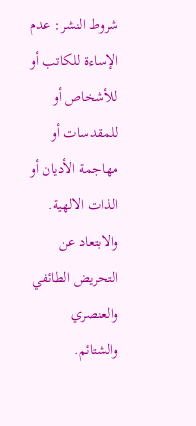شروط النشر: عدم الإساءة للكاتب أو للأشخاص أو للمقدسات أو مهاجمة الأديان أو الذات الالهية. والابتعاد عن التحريض الطائفي والعنصري والشتائم.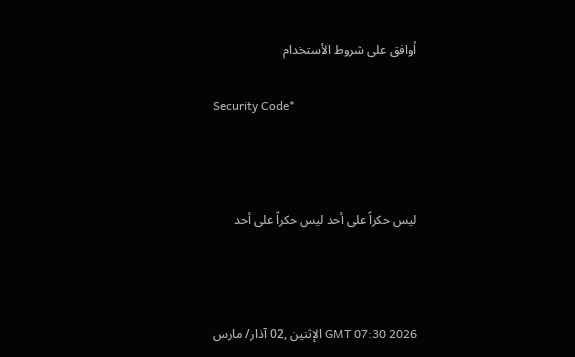اُوافق على شروط الأستخدام

Security Code*



ليس حكراً على أحد ليس حكراً على أحد



GMT 07:30 2026 الإثنين ,02 آذار/ مارس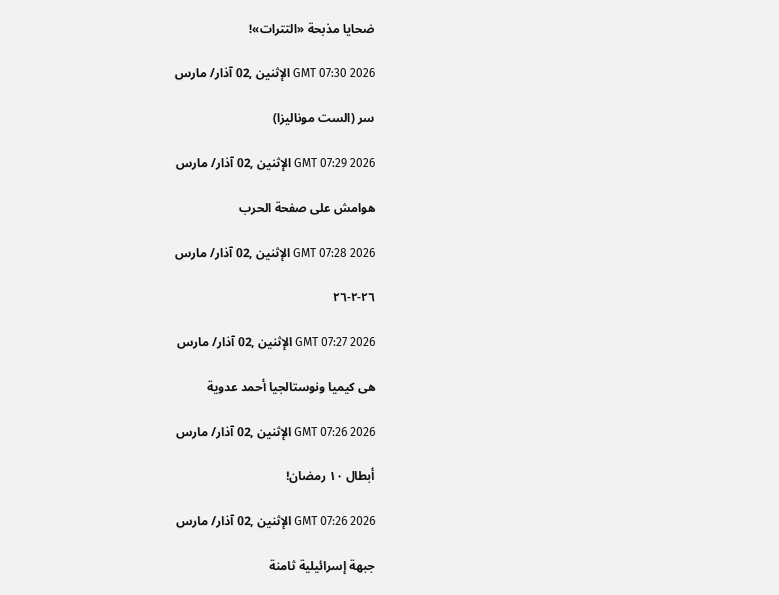ضحايا مذبحة «التترات»!

GMT 07:30 2026 الإثنين ,02 آذار/ مارس

سر (الست موناليزا)

GMT 07:29 2026 الإثنين ,02 آذار/ مارس

هوامش على صفحة الحرب

GMT 07:28 2026 الإثنين ,02 آذار/ مارس

٢٦-٢-٢٦

GMT 07:27 2026 الإثنين ,02 آذار/ مارس

هى كيميا ونوستالجيا أحمد عدوية

GMT 07:26 2026 الإثنين ,02 آذار/ مارس

أبطال ١٠ رمضان!

GMT 07:26 2026 الإثنين ,02 آذار/ مارس

جبهة إسرائيلية ثامنة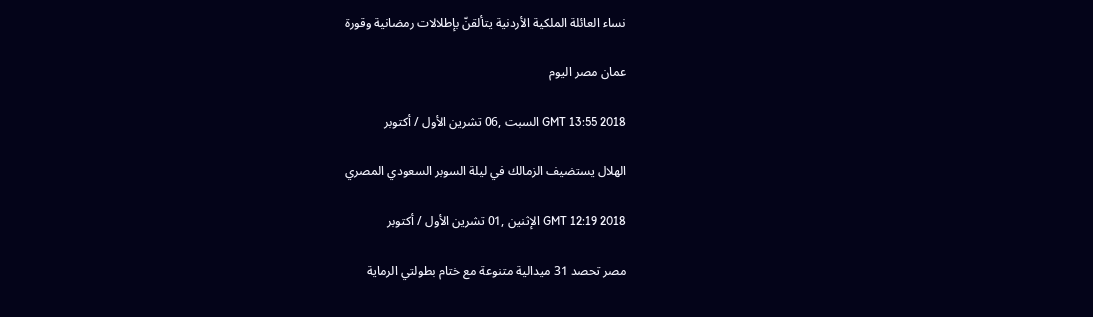نساء العائلة الملكية الأردنية يتألقنّ بإطلالات رمضانية وقورة

عمان مصر اليوم

GMT 13:55 2018 السبت ,06 تشرين الأول / أكتوبر

الهلال يستضيف الزمالك في ليلة السوبر السعودي المصري

GMT 12:19 2018 الإثنين ,01 تشرين الأول / أكتوبر

مصر تحصد 31 ميدالية متنوعة مع ختام بطولتي الرماية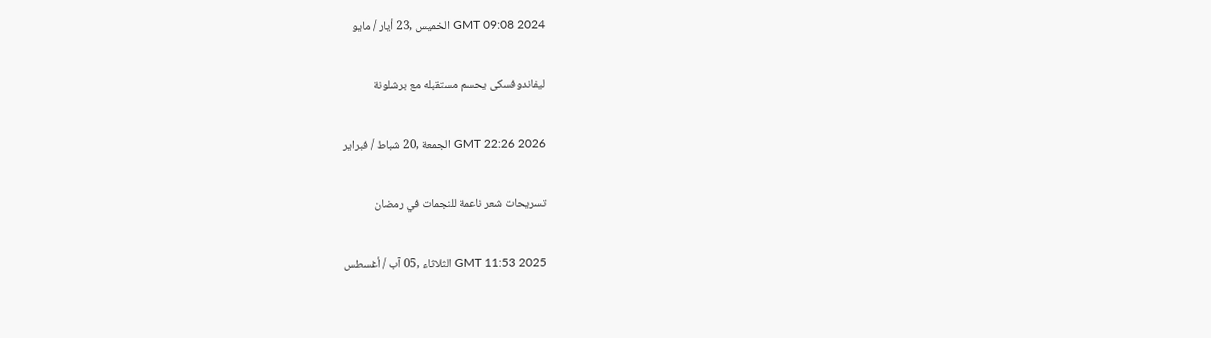GMT 09:08 2024 الخميس ,23 أيار / مايو

ليفاندوفسكى يحسم مستقبله مع برشلونة

GMT 22:26 2026 الجمعة ,20 شباط / فبراير

تسريحات شعر ناعمة للنجمات في رمضان

GMT 11:53 2025 الثلاثاء ,05 آب / أغسطس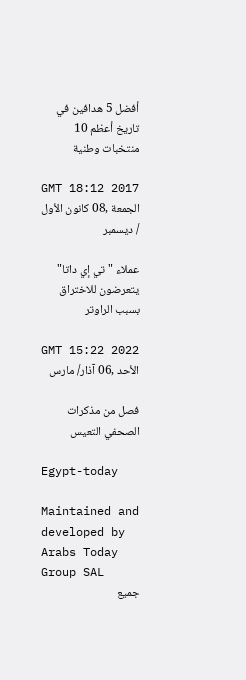أفضل 5 هدافين في تاريخ أعظم 10 منتخبات وطنية

GMT 18:12 2017 الجمعة ,08 كانون الأول / ديسمبر

عملاء "تي إي داتا" يتعرضون للاختراق بسبب الراوتر

GMT 15:22 2022 الأحد ,06 آذار/ مارس

فصل من مذكرات الصحفي التعيس

Egypt-today

Maintained and developed by Arabs Today Group SAL
جميع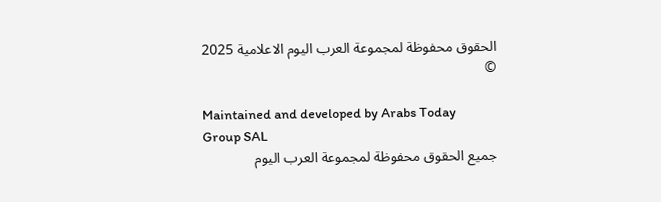الحقوق محفوظة لمجموعة العرب اليوم الاعلامية 2025 ©

Maintained and developed by Arabs Today Group SAL
جميع الحقوق محفوظة لمجموعة العرب اليوم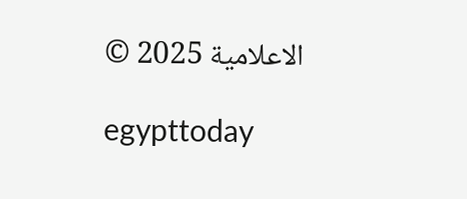الاعلامية 2025 ©

egypttoday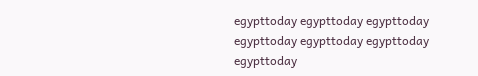egypttoday egypttoday egypttoday
egypttoday egypttoday egypttoday
egypttoday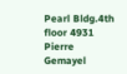Pearl Bldg.4th floor 4931 Pierre Gemayel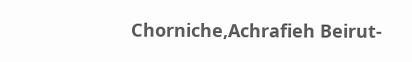Chorniche,Achrafieh Beirut-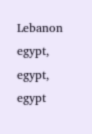Lebanon
egypt, egypt, egypt